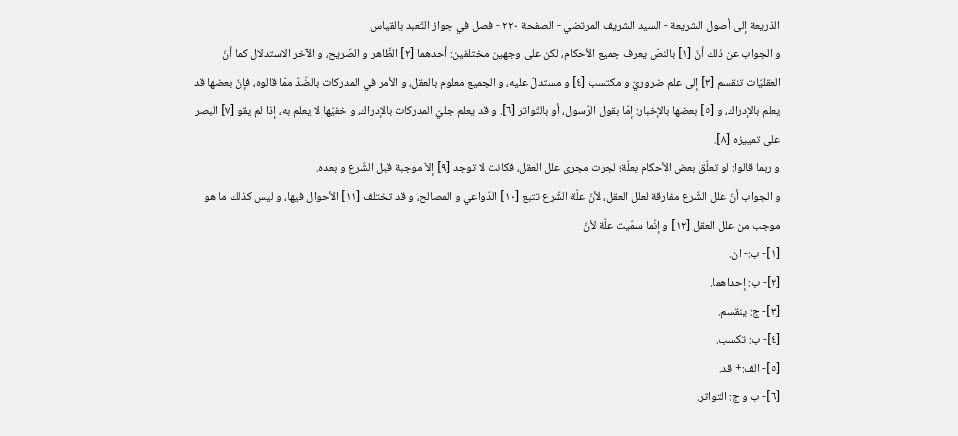الذريعة إلى أصول الشريعة - السيد الشريف المرتضي - الصفحة ٢٢٠ - فصل في جواز التّعبد بالقياس
و الجواب عن ذلك أنّ [١] بالنصّ يعرف جميع الأحكام، لكن على وجهين مختلفين: أحدهما [٢] الظّاهر و الصّريح، و الآخر الاستدلال كما أنّ العقليّات تنقسم [٣] إلى علم ضروريّ و مكتسب [٤] و مستدلّ عليه، و الجميع معلوم بالعقل، و الأمر في المدركات بالضّدّ ممّا قالوه، فإنّ بعضها قد يعلم بالإدراك، و [٥] بعضها بالإخبار: إمّا بقول الرّسول، أو بالتّواتر [٦]. و قد يعلم جليّ المدركات بالإدراك، و خفيّها لا يعلم به، إذا لم يقو [٧] البصر على تمييزه [٨].
و ربما قالوا: لو تعلّق بعض الأحكام بعلّة؛ لجرت مجرى علل العقل، فكانت لا توجد [٩] إلاّ موجبة قبل الشّرع و بعده.
و الجواب أنّ علل الشّرع مفارقة لعلل العقل، لأنّ علّة الشّرع تتبع [١٠] الدّواعي و المصالح، و قد تختلف [١١] الأحوال فيها، و ليس كذلك ما هو موجب من علل العقل [١٢] و إنّما سمّيت علّة لأنّ
[١]- ب:- ان.
[٢]- ب: إحداهما.
[٣]- ج: ينقسم.
[٤]- ب: تكسب.
[٥]- الف:+ قد.
[٦]- ب و ج: التواتر.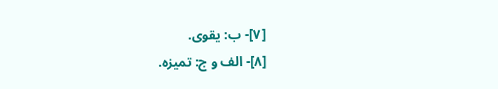[٧]- ب: يقوى.
[٨]- الف و ج: تميزه.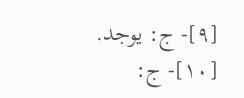[٩]- ج: يوجد.
[١٠]- ج: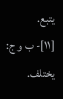يتبع.
[١١]- ب و ج: يختلف.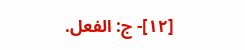[١٢]- ج: الفعل.